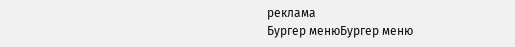реклама
Бургер менюБургер меню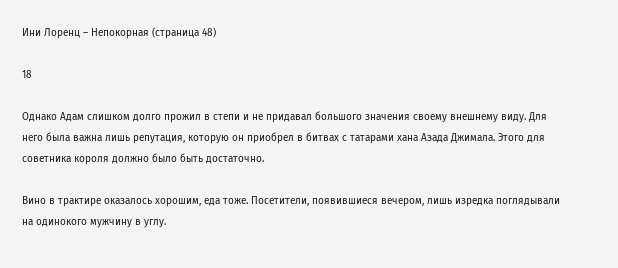Ини Лоренц – Непокорная (страница 48)

18

Однако Адам слишком долго прожил в степи и не придавал большого значения своему внешнему виду. Для него была важна лишь репутация, которую он приобрел в битвах с татарами хана Азада Джимала. Этого для советника короля должно было быть достаточно.

Вино в трактире оказалось хорошим, еда тоже. Посетители, появившиеся вечером, лишь изредка поглядывали на одинокого мужчину в углу.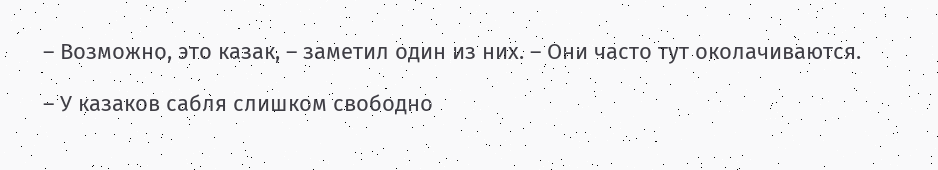– Возможно, это казак, – заметил один из них. – Они часто тут околачиваются.

– У казаков сабля слишком свободно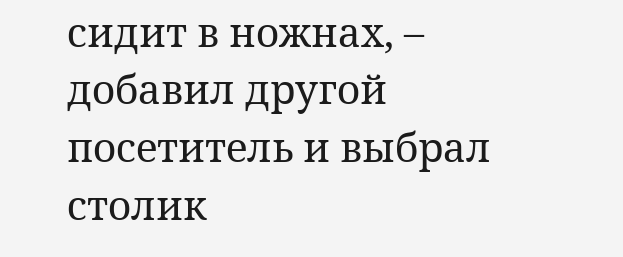сидит в ножнах, – добавил другой посетитель и выбрал столик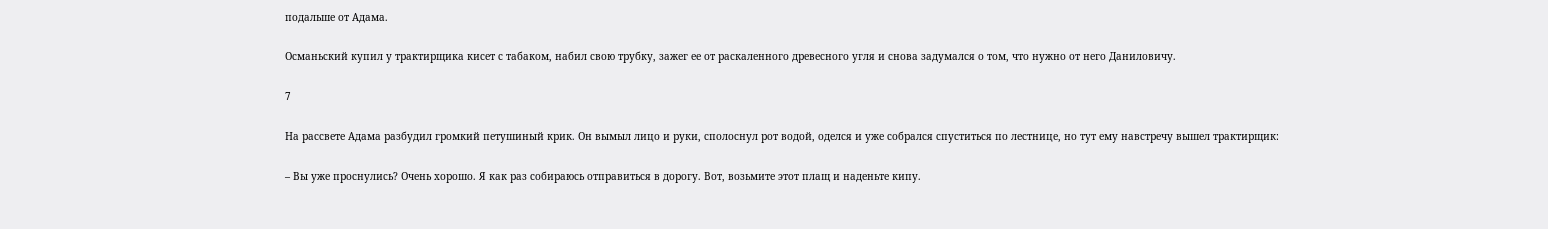подальше от Адама.

Османьский купил у трактирщика кисет с табаком, набил свою трубку, зажег ее от раскаленного древесного угля и снова задумался о том, что нужно от него Даниловичу.

7

На рассвете Адама разбудил громкий петушиный крик. Он вымыл лицо и руки, сполоснул рот водой, оделся и уже собрался спуститься по лестнице, но тут ему навстречу вышел трактирщик:

– Вы уже проснулись? Очень хорошо. Я как раз собираюсь отправиться в дорогу. Вот, возьмите этот плащ и наденьте кипу.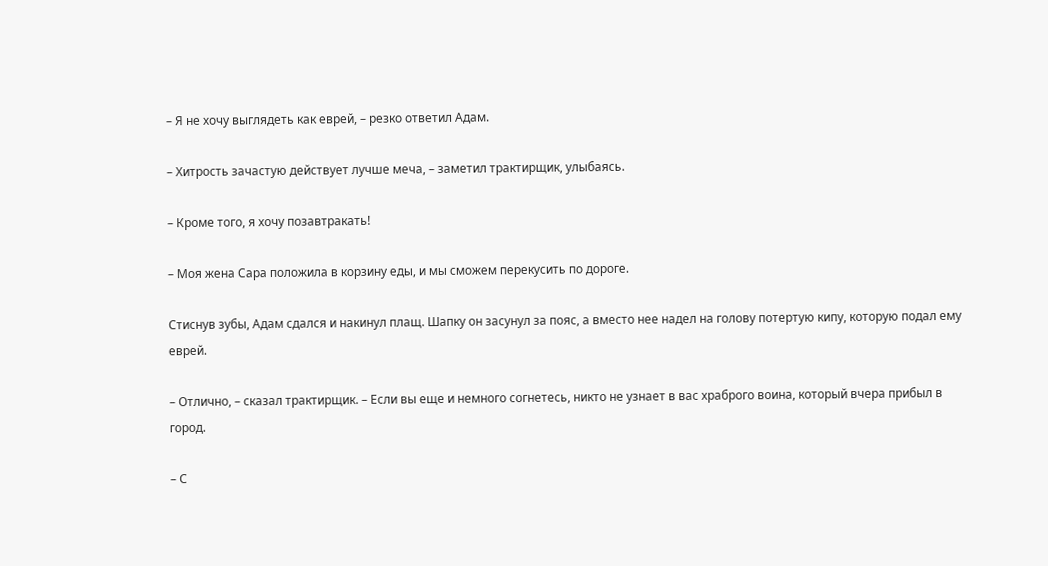– Я не хочу выглядеть как еврей, – резко ответил Адам.

– Хитрость зачастую действует лучше меча, – заметил трактирщик, улыбаясь.

– Кроме того, я хочу позавтракать!

– Моя жена Сара положила в корзину еды, и мы сможем перекусить по дороге.

Стиснув зубы, Адам сдался и накинул плащ. Шапку он засунул за пояс, а вместо нее надел на голову потертую кипу, которую подал ему еврей.

– Отлично, – сказал трактирщик. – Если вы еще и немного согнетесь, никто не узнает в вас храброго воина, который вчера прибыл в город.

– С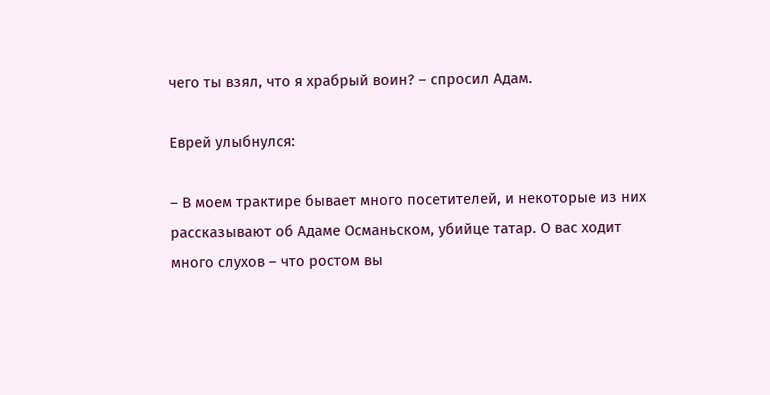чего ты взял, что я храбрый воин? – спросил Адам.

Еврей улыбнулся:

– В моем трактире бывает много посетителей, и некоторые из них рассказывают об Адаме Османьском, убийце татар. О вас ходит много слухов – что ростом вы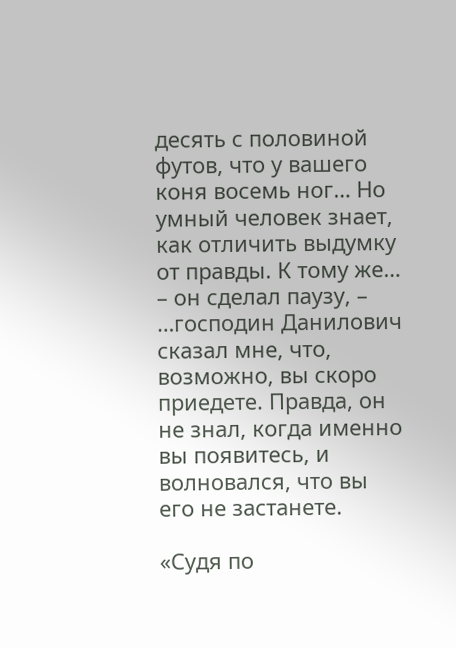десять с половиной футов, что у вашего коня восемь ног… Но умный человек знает, как отличить выдумку от правды. К тому же… – он сделал паузу, – …господин Данилович сказал мне, что, возможно, вы скоро приедете. Правда, он не знал, когда именно вы появитесь, и волновался, что вы его не застанете.

«Судя по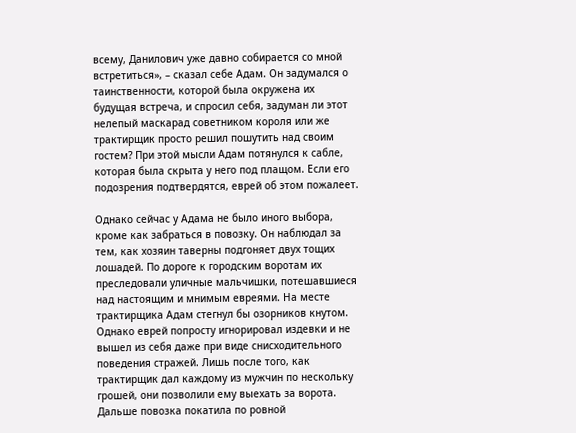всему, Данилович уже давно собирается со мной встретиться», – сказал себе Адам. Он задумался о таинственности, которой была окружена их будущая встреча, и спросил себя, задуман ли этот нелепый маскарад советником короля или же трактирщик просто решил пошутить над своим гостем? При этой мысли Адам потянулся к сабле, которая была скрыта у него под плащом. Если его подозрения подтвердятся, еврей об этом пожалеет.

Однако сейчас у Адама не было иного выбора, кроме как забраться в повозку. Он наблюдал за тем, как хозяин таверны подгоняет двух тощих лошадей. По дороге к городским воротам их преследовали уличные мальчишки, потешавшиеся над настоящим и мнимым евреями. На месте трактирщика Адам стегнул бы озорников кнутом. Однако еврей попросту игнорировал издевки и не вышел из себя даже при виде снисходительного поведения стражей. Лишь после того, как трактирщик дал каждому из мужчин по нескольку грошей, они позволили ему выехать за ворота. Дальше повозка покатила по ровной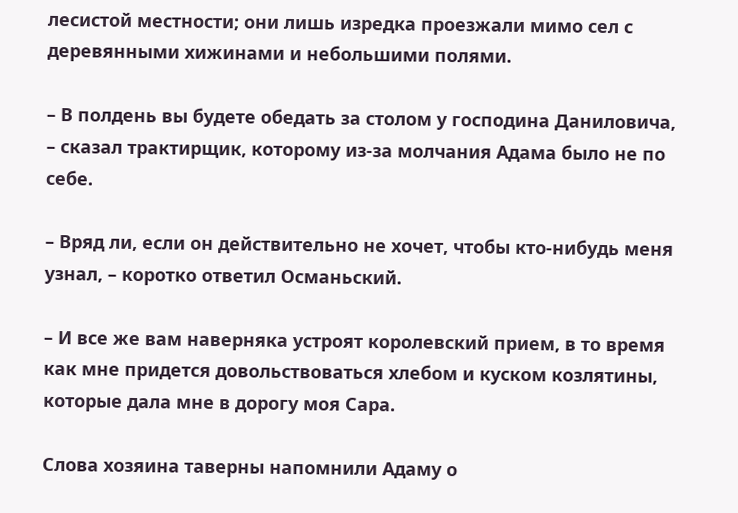лесистой местности; они лишь изредка проезжали мимо сел с деревянными хижинами и небольшими полями.

– В полдень вы будете обедать за столом у господина Даниловича, – сказал трактирщик, которому из-за молчания Адама было не по себе.

– Вряд ли, если он действительно не хочет, чтобы кто-нибудь меня узнал, – коротко ответил Османьский.

– И все же вам наверняка устроят королевский прием, в то время как мне придется довольствоваться хлебом и куском козлятины, которые дала мне в дорогу моя Сара.

Слова хозяина таверны напомнили Адаму о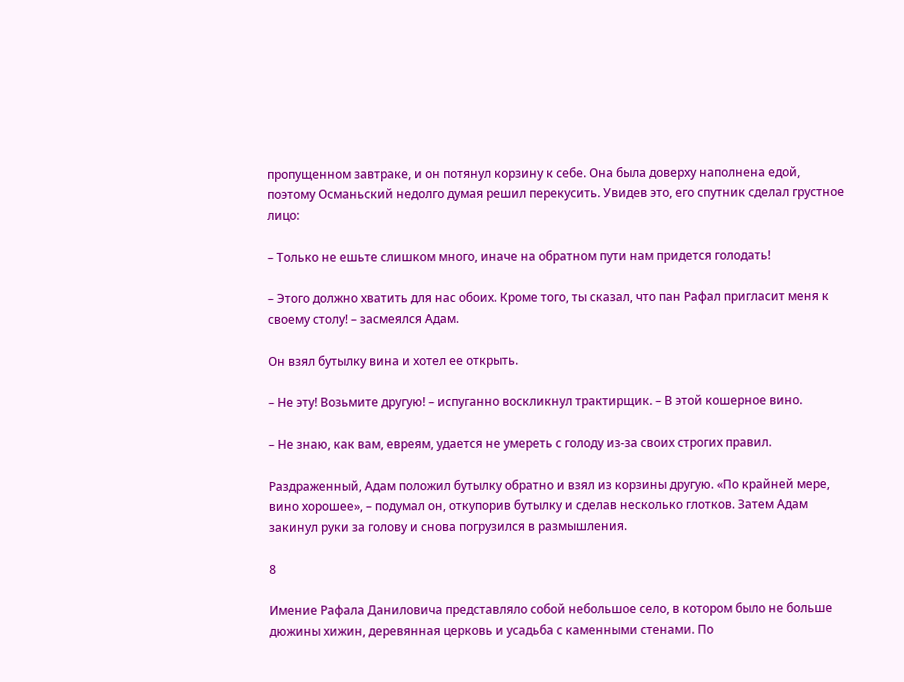пропущенном завтраке, и он потянул корзину к себе. Она была доверху наполнена едой, поэтому Османьский недолго думая решил перекусить. Увидев это, его спутник сделал грустное лицо:

– Только не ешьте слишком много, иначе на обратном пути нам придется голодать!

– Этого должно хватить для нас обоих. Кроме того, ты сказал, что пан Рафал пригласит меня к своему столу! – засмеялся Адам.

Он взял бутылку вина и хотел ее открыть.

– Не эту! Возьмите другую! – испуганно воскликнул трактирщик. – В этой кошерное вино.

– Не знаю, как вам, евреям, удается не умереть с голоду из-за своих строгих правил.

Раздраженный, Адам положил бутылку обратно и взял из корзины другую. «По крайней мере, вино хорошее», – подумал он, откупорив бутылку и сделав несколько глотков. Затем Адам закинул руки за голову и снова погрузился в размышления.

8

Имение Рафала Даниловича представляло собой небольшое село, в котором было не больше дюжины хижин, деревянная церковь и усадьба с каменными стенами. По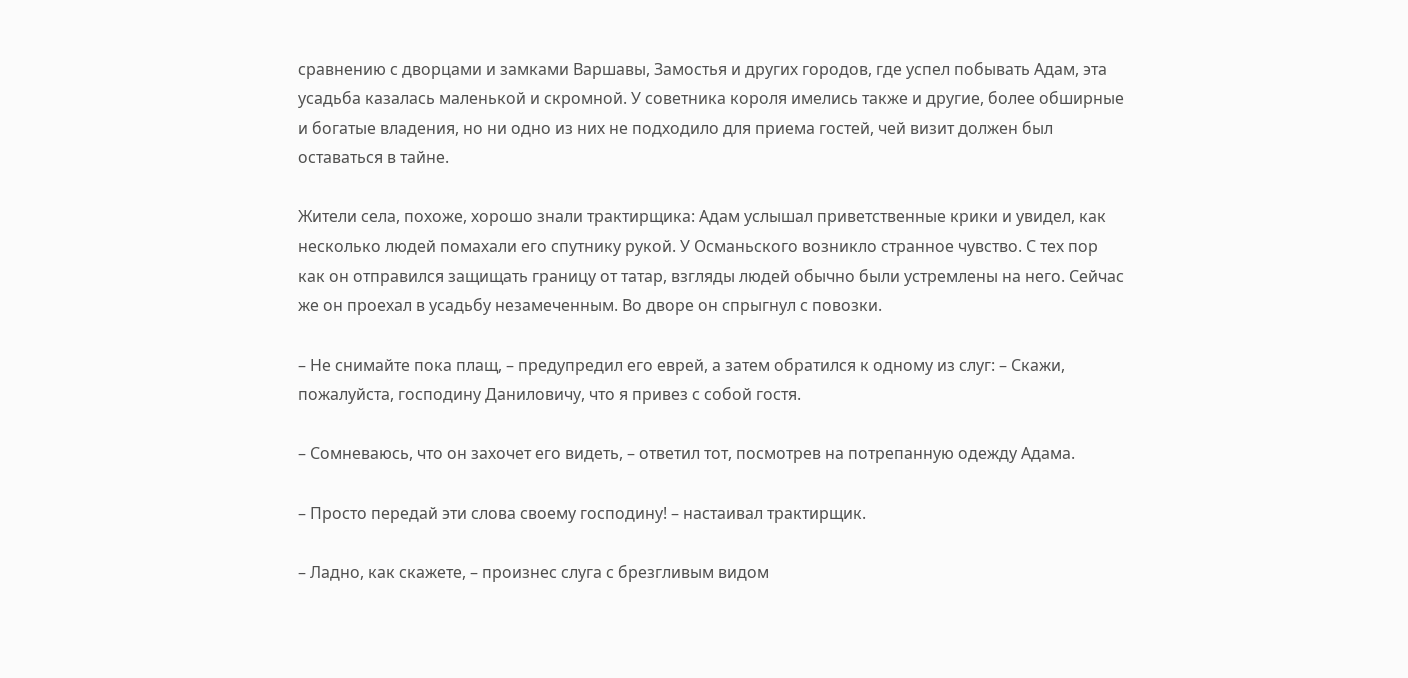сравнению с дворцами и замками Варшавы, Замостья и других городов, где успел побывать Адам, эта усадьба казалась маленькой и скромной. У советника короля имелись также и другие, более обширные и богатые владения, но ни одно из них не подходило для приема гостей, чей визит должен был оставаться в тайне.

Жители села, похоже, хорошо знали трактирщика: Адам услышал приветственные крики и увидел, как несколько людей помахали его спутнику рукой. У Османьского возникло странное чувство. С тех пор как он отправился защищать границу от татар, взгляды людей обычно были устремлены на него. Сейчас же он проехал в усадьбу незамеченным. Во дворе он спрыгнул с повозки.

– Не снимайте пока плащ, – предупредил его еврей, а затем обратился к одному из слуг: – Скажи, пожалуйста, господину Даниловичу, что я привез с собой гостя.

– Сомневаюсь, что он захочет его видеть, – ответил тот, посмотрев на потрепанную одежду Адама.

– Просто передай эти слова своему господину! – настаивал трактирщик.

– Ладно, как скажете, – произнес слуга с брезгливым видом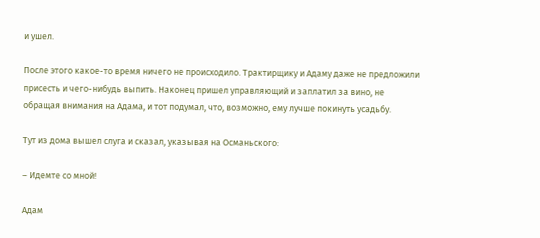и ушел.

После этого какое-то время ничего не происходило. Трактирщику и Адаму даже не предложили присесть и чего-нибудь выпить. Наконец пришел управляющий и заплатил за вино, не обращая внимания на Адама, и тот подумал, что, возможно, ему лучше покинуть усадьбу.

Тут из дома вышел слуга и сказал, указывая на Османьского:

– Идемте со мной!

Адам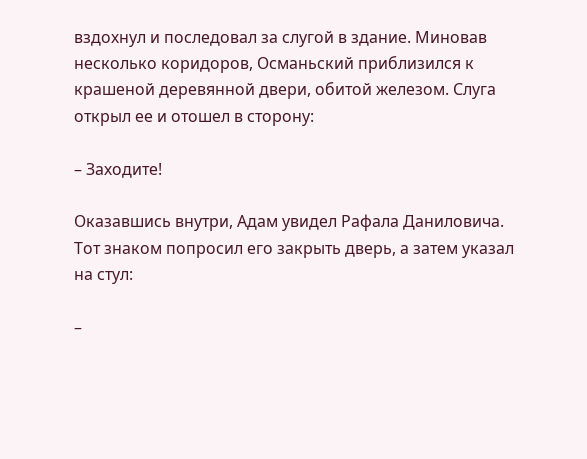вздохнул и последовал за слугой в здание. Миновав несколько коридоров, Османьский приблизился к крашеной деревянной двери, обитой железом. Слуга открыл ее и отошел в сторону:

– Заходите!

Оказавшись внутри, Адам увидел Рафала Даниловича. Тот знаком попросил его закрыть дверь, а затем указал на стул:

–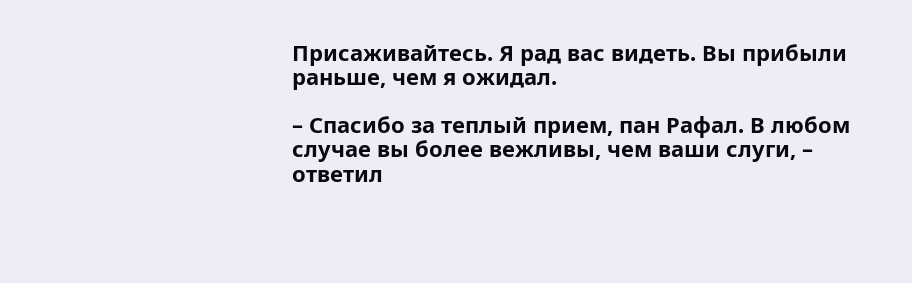Присаживайтесь. Я рад вас видеть. Вы прибыли раньше, чем я ожидал.

– Спасибо за теплый прием, пан Рафал. В любом случае вы более вежливы, чем ваши слуги, – ответил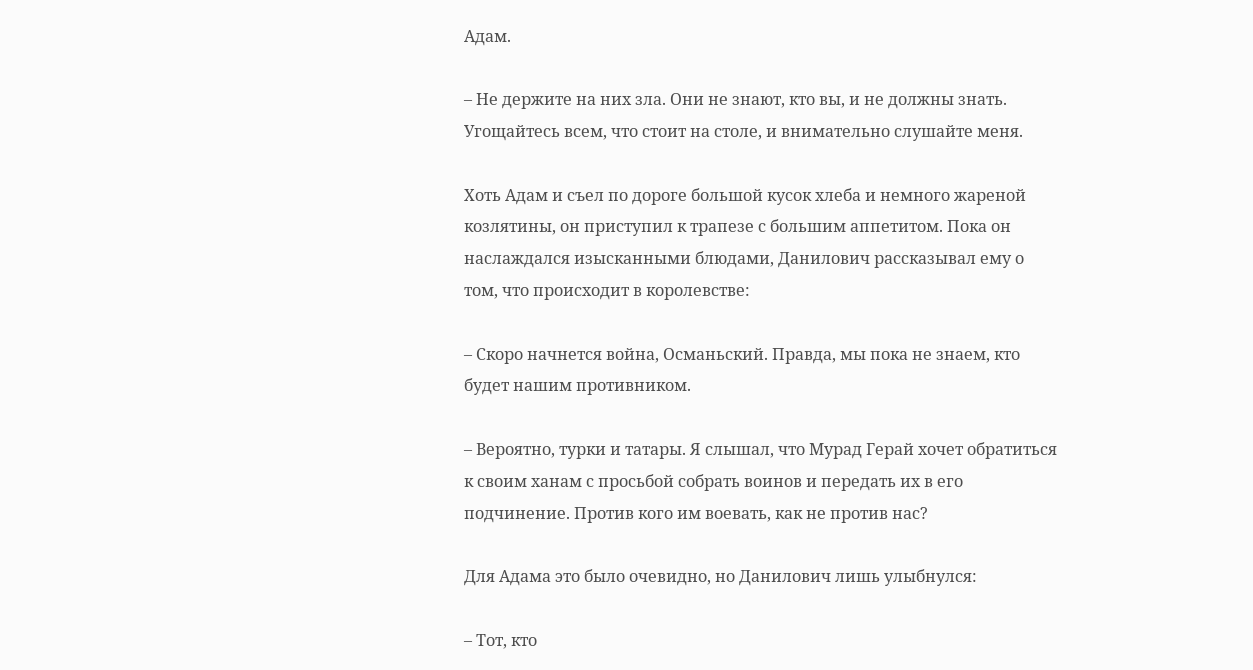Адам.

– Не держите на них зла. Они не знают, кто вы, и не должны знать. Угощайтесь всем, что стоит на столе, и внимательно слушайте меня.

Хоть Адам и съел по дороге большой кусок хлеба и немного жареной козлятины, он приступил к трапезе с большим аппетитом. Пока он наслаждался изысканными блюдами, Данилович рассказывал ему о том, что происходит в королевстве:

– Скоро начнется война, Османьский. Правда, мы пока не знаем, кто будет нашим противником.

– Вероятно, турки и татары. Я слышал, что Мурад Герай хочет обратиться к своим ханам с просьбой собрать воинов и передать их в его подчинение. Против кого им воевать, как не против нас?

Для Адама это было очевидно, но Данилович лишь улыбнулся:

– Тот, кто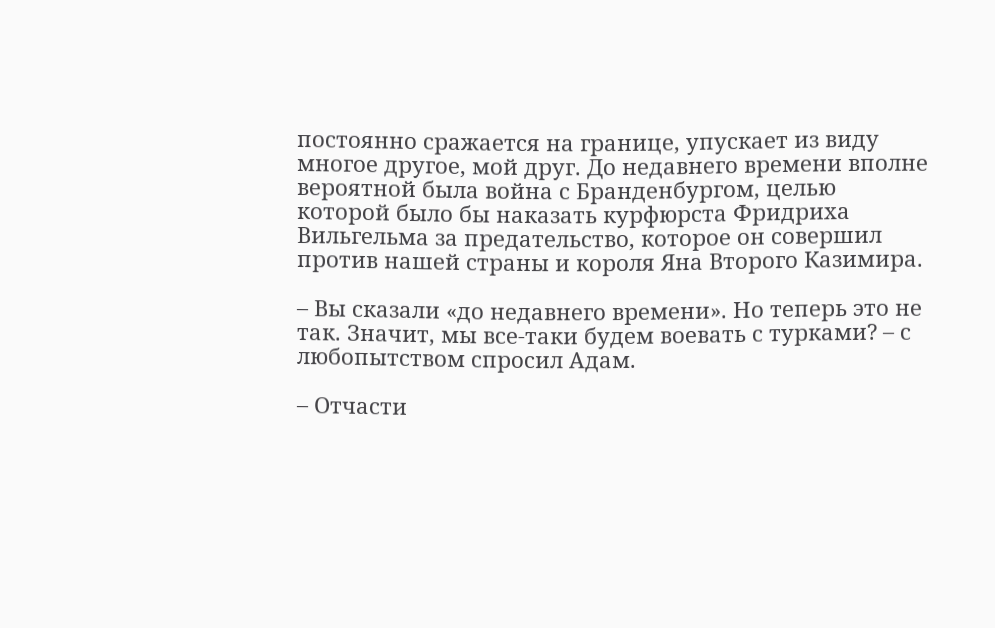постоянно сражается на границе, упускает из виду многое другое, мой друг. До недавнего времени вполне вероятной была война с Бранденбургом, целью которой было бы наказать курфюрста Фридриха Вильгельма за предательство, которое он совершил против нашей страны и короля Яна Второго Казимира.

– Вы сказали «до недавнего времени». Но теперь это не так. Значит, мы все-таки будем воевать с турками? – с любопытством спросил Адам.

– Отчасти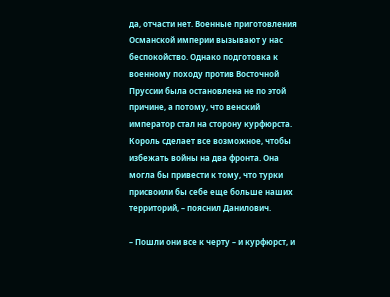да, отчасти нет. Военные приготовления Османской империи вызывают у нас беспокойство. Однако подготовка к военному походу против Восточной Пруссии была остановлена не по этой причине, а потому, что венский император стал на сторону курфюрста. Король сделает все возможное, чтобы избежать войны на два фронта. Она могла бы привести к тому, что турки присвоили бы себе еще больше наших территорий, – пояснил Данилович.

– Пошли они все к черту – и курфюрст, и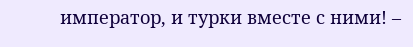император, и турки вместе с ними! –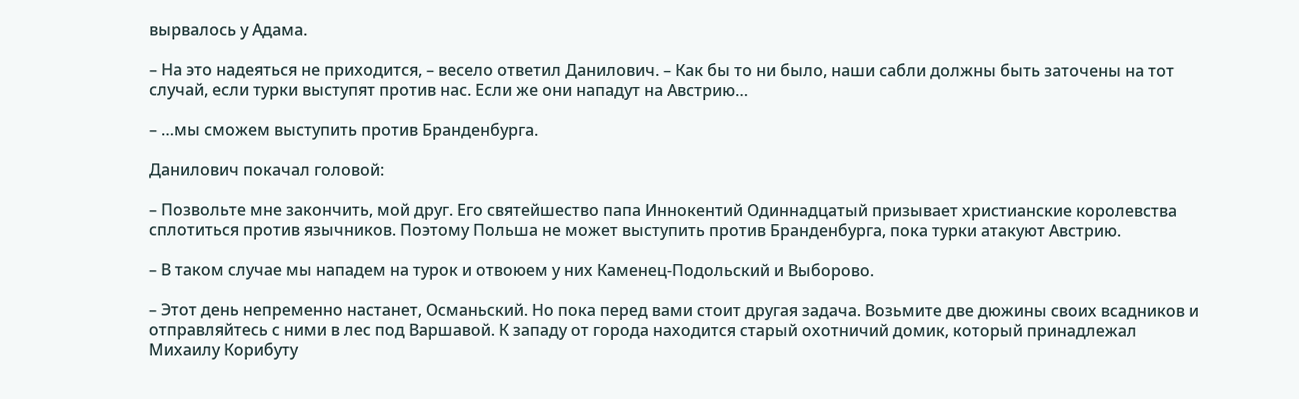вырвалось у Адама.

– На это надеяться не приходится, – весело ответил Данилович. – Как бы то ни было, наши сабли должны быть заточены на тот случай, если турки выступят против нас. Если же они нападут на Австрию…

– …мы сможем выступить против Бранденбурга.

Данилович покачал головой:

– Позвольте мне закончить, мой друг. Его святейшество папа Иннокентий Одиннадцатый призывает христианские королевства сплотиться против язычников. Поэтому Польша не может выступить против Бранденбурга, пока турки атакуют Австрию.

– В таком случае мы нападем на турок и отвоюем у них Каменец-Подольский и Выборово.

– Этот день непременно настанет, Османьский. Но пока перед вами стоит другая задача. Возьмите две дюжины своих всадников и отправляйтесь с ними в лес под Варшавой. К западу от города находится старый охотничий домик, который принадлежал Михаилу Корибуту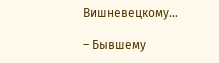Вишневецкому…

– Бывшему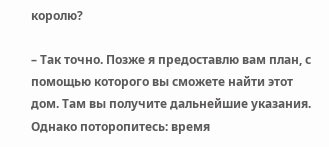королю?

– Так точно. Позже я предоставлю вам план, с помощью которого вы сможете найти этот дом. Там вы получите дальнейшие указания. Однако поторопитесь: время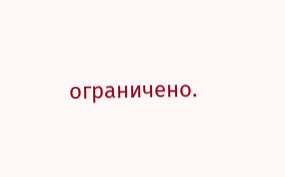ограничено.